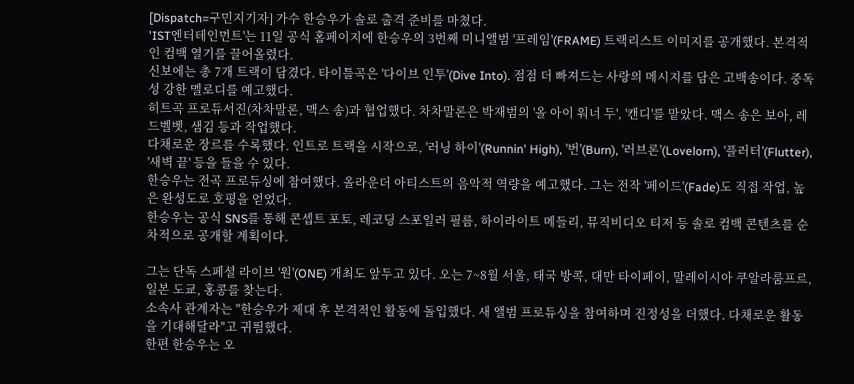[Dispatch=구민지기자] 가수 한승우가 솔로 출격 준비를 마쳤다.
'IST엔터테인먼트'는 11일 공식 홈페이지에 한승우의 3번째 미니앨범 '프레임'(FRAME) 트랙리스트 이미지를 공개했다. 본격적인 컴백 열기를 끌어올렸다.
신보에는 총 7개 트랙이 담겼다. 타이틀곡은 '다이브 인투'(Dive Into). 점점 더 빠져드는 사랑의 메시지를 담은 고백송이다. 중독성 강한 멜로디를 예고했다.
히트곡 프로듀서진(차차말론, 맥스 송)과 협업했다. 차차말론은 박재범의 '올 아이 워너 두', '캔디'를 맡았다. 맥스 송은 보아, 레드벨벳, 샘김 등과 작업했다.
다채로운 장르를 수록했다. 인트로 트랙을 시작으로, '러닝 하이'(Runnin' High), '번'(Burn), '러브론'(Lovelorn), '플러터'(Flutter), '새벽 끝' 등을 들을 수 있다.
한승우는 전곡 프로듀싱에 참여했다. 올라운더 아티스트의 음악적 역량을 예고했다. 그는 전작 '페이드'(Fade)도 직접 작업, 높은 완성도로 호평을 얻었다.
한승우는 공식 SNS를 통해 콘셉트 포토, 레코딩 스포일러 필름, 하이라이트 메들리, 뮤직비디오 티저 등 솔로 컴백 콘텐츠를 순차적으로 공개할 계획이다.

그는 단독 스페셜 라이브 '원'(ONE) 개최도 앞두고 있다. 오는 7~8월 서울, 태국 방콕, 대만 타이페이, 말레이시아 쿠알라룸프르, 일본 도쿄, 홍콩를 찾는다.
소속사 관계자는 "한승우가 제대 후 본격적인 활동에 돌입했다. 새 앨범 프로듀싱을 참여하며 진정성을 더했다. 다채로운 활동을 기대해달라"고 귀띔했다.
한편 한승우는 오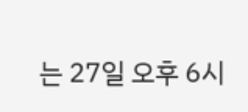는 27일 오후 6시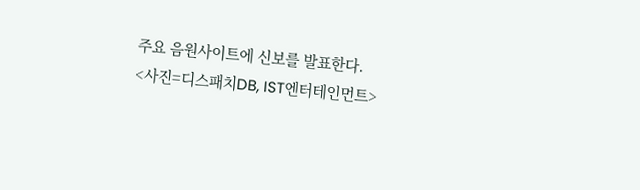주요 음원사이트에 신보를 발표한다.
<사진=디스패치DB, IST엔터테인먼트>